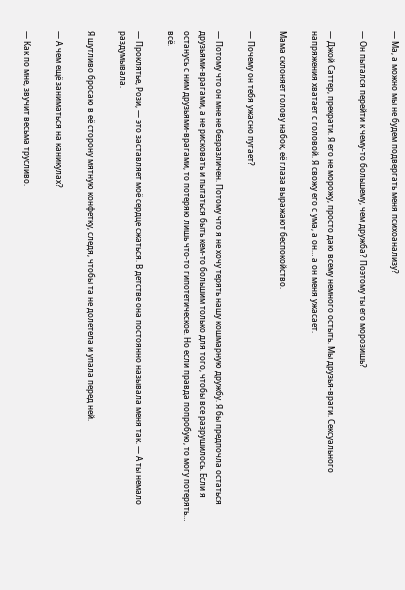— Ма, а можно мы не будем подвергать меня психоанализу?

— Он пытался перейти к чему-то большему, чем дружба? Поэтому ты его морозишь?

— Джой Саттер, прекрати. Я его не морожу, просто даю всему немного остыть. Мы друзья-враги. Сексуального напряжения хватает с головой. Я свожу его с ума, а он… а он меня ужасает.

Мама склоняет голову набок, её глаза выражают беспокойство.

— Почему он тебя ужасно пугает?

— Потому что он мне не безразличен. Потому что я не хочу терять нашу кошмарную дружбу. Я бы предпочла остаться друзьями-врагами, а не рисковать и пытаться быть кем-то большим только для того, чтобы все разрушилось. Если я останусь с ним друзьями-врагами, то потеряю лишь что-то гипотетическое. Но если правда попробую, то могу потерять… всё.

— Проклятье, Рози, — это заставляет моё сердце сжаться. В детстве она постоянно называла меня так. — А ты немало раздумывала.

Я шутливо бросаю в её сторону мятную конфетку, следя, чтобы та не долетела и упала перед ней.

— А чем ещё заниматься на каникулах?

— Как по мне, звучит весьма трусливо.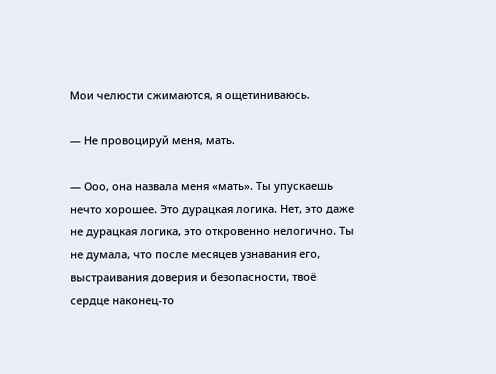Мои челюсти сжимаются, я ощетиниваюсь.

— Не провоцируй меня, мать.

— Ооо, она назвала меня «мать». Ты упускаешь нечто хорошее. Это дурацкая логика. Нет, это даже не дурацкая логика, это откровенно нелогично. Ты не думала, что после месяцев узнавания его, выстраивания доверия и безопасности, твоё сердце наконец-то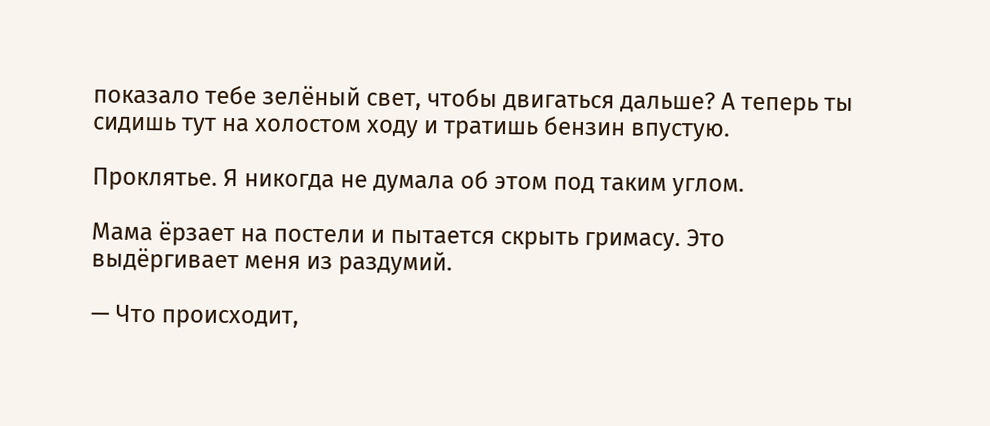показало тебе зелёный свет, чтобы двигаться дальше? А теперь ты сидишь тут на холостом ходу и тратишь бензин впустую.

Проклятье. Я никогда не думала об этом под таким углом.

Мама ёрзает на постели и пытается скрыть гримасу. Это выдёргивает меня из раздумий.

— Что происходит,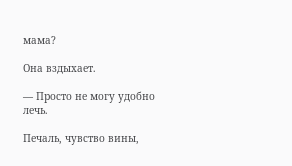мама?

Она вздыхает.

— Просто не могу удобно лечь.

Печаль, чувство вины,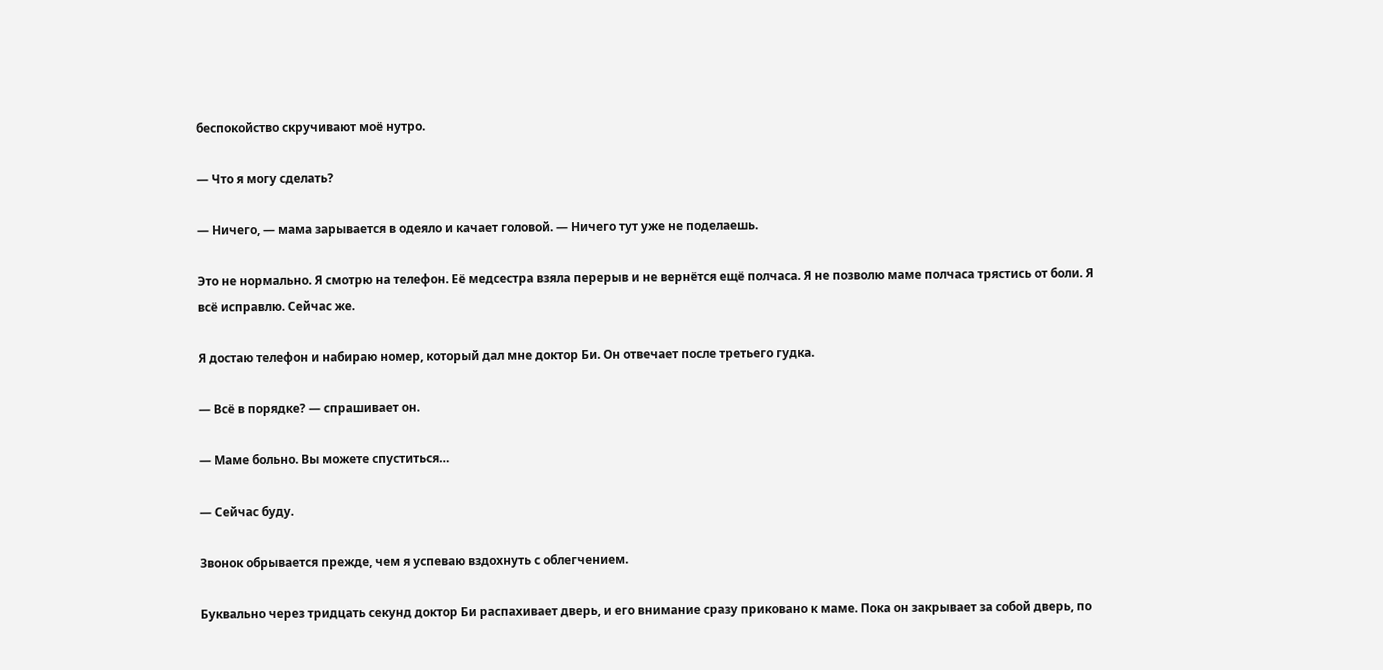беспокойство скручивают моё нутро.

— Что я могу сделать?

— Ничего, — мама зарывается в одеяло и качает головой. — Ничего тут уже не поделаешь.

Это не нормально. Я смотрю на телефон. Её медсестра взяла перерыв и не вернётся ещё полчаса. Я не позволю маме полчаса трястись от боли. Я всё исправлю. Сейчас же.

Я достаю телефон и набираю номер, который дал мне доктор Би. Он отвечает после третьего гудка.

— Всё в порядке? — спрашивает он.

— Маме больно. Вы можете спуститься…

— Сейчас буду.

Звонок обрывается прежде, чем я успеваю вздохнуть с облегчением.

Буквально через тридцать секунд доктор Би распахивает дверь, и его внимание сразу приковано к маме. Пока он закрывает за собой дверь, по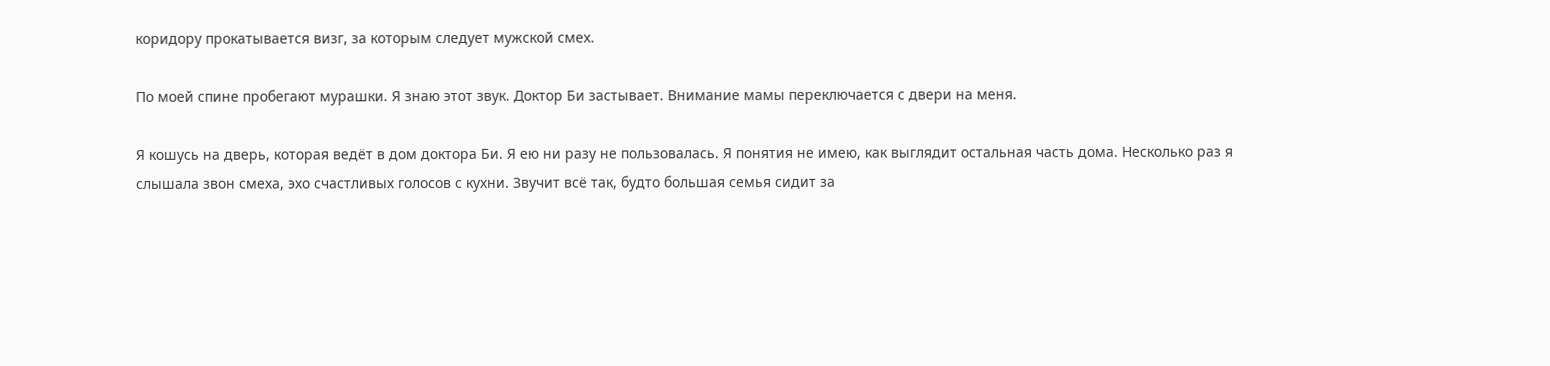коридору прокатывается визг, за которым следует мужской смех.

По моей спине пробегают мурашки. Я знаю этот звук. Доктор Би застывает. Внимание мамы переключается с двери на меня.

Я кошусь на дверь, которая ведёт в дом доктора Би. Я ею ни разу не пользовалась. Я понятия не имею, как выглядит остальная часть дома. Несколько раз я слышала звон смеха, эхо счастливых голосов с кухни. Звучит всё так, будто большая семья сидит за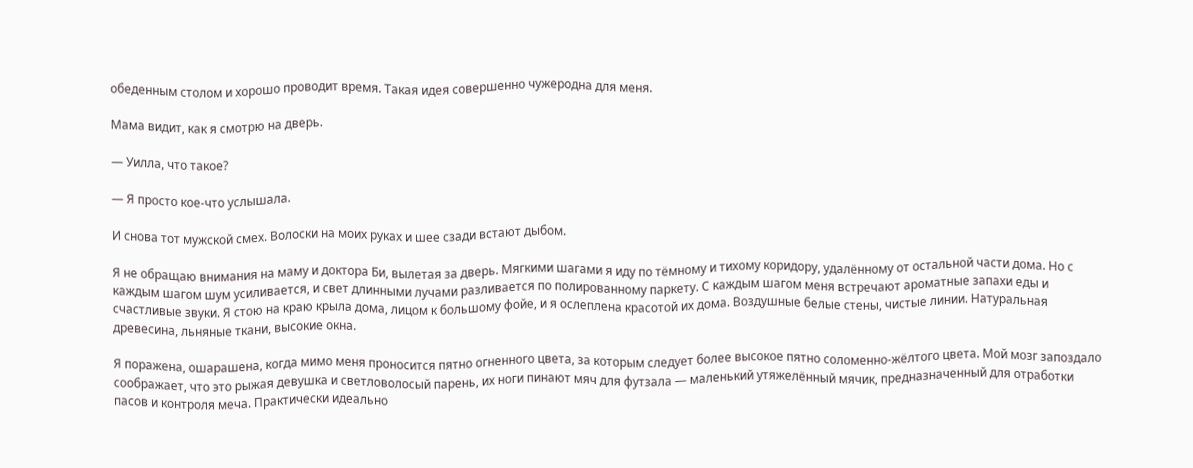обеденным столом и хорошо проводит время. Такая идея совершенно чужеродна для меня.

Мама видит, как я смотрю на дверь.

— Уилла, что такое?

— Я просто кое-что услышала.

И снова тот мужской смех. Волоски на моих руках и шее сзади встают дыбом.

Я не обращаю внимания на маму и доктора Би, вылетая за дверь. Мягкими шагами я иду по тёмному и тихому коридору, удалённому от остальной части дома. Но с каждым шагом шум усиливается, и свет длинными лучами разливается по полированному паркету. С каждым шагом меня встречают ароматные запахи еды и счастливые звуки. Я стою на краю крыла дома, лицом к большому фойе, и я ослеплена красотой их дома. Воздушные белые стены, чистые линии. Натуральная древесина, льняные ткани, высокие окна.

Я поражена, ошарашена, когда мимо меня проносится пятно огненного цвета, за которым следует более высокое пятно соломенно-жёлтого цвета. Мой мозг запоздало соображает, что это рыжая девушка и светловолосый парень, их ноги пинают мяч для футзала — маленький утяжелённый мячик, предназначенный для отработки пасов и контроля меча. Практически идеально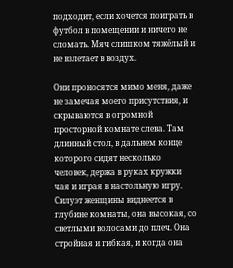подходит, если хочется поиграть в футбол в помещении и ничего не сломать. Мяч слишком тяжёлый и не взлетает в воздух.

Они проносятся мимо меня, даже не замечая моего присутствия, и скрываются в огромной просторной комнате слева. Там длинный стол, в дальнем конце которого сидят несколько человек, держа в руках кружки чая и играя в настольную игру. Силуэт женщины виднеется в глубине комнаты, она высокая, со светлыми волосами до плеч. Она стройная и гибкая, и когда она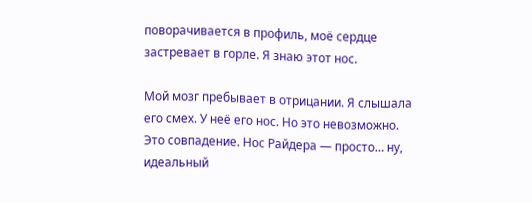поворачивается в профиль, моё сердце застревает в горле. Я знаю этот нос.

Мой мозг пребывает в отрицании. Я слышала его смех. У неё его нос. Но это невозможно. Это совпадение. Нос Райдера — просто… ну, идеальный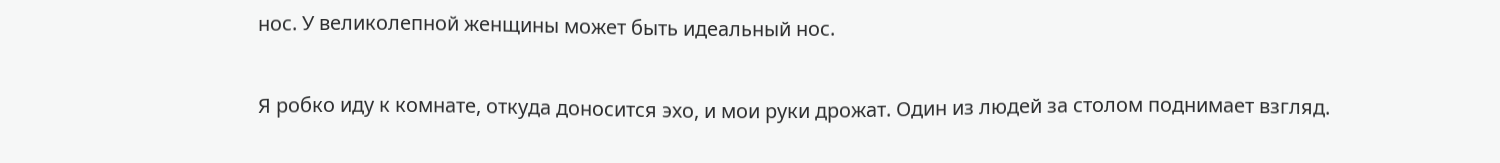нос. У великолепной женщины может быть идеальный нос.

Я робко иду к комнате, откуда доносится эхо, и мои руки дрожат. Один из людей за столом поднимает взгляд.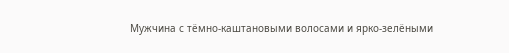Мужчина с тёмно-каштановыми волосами и ярко-зелёными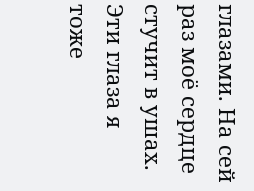глазами. На сей раз моё сердце стучит в ушах. Эти глаза я тоже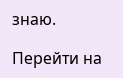знаю.

Перейти на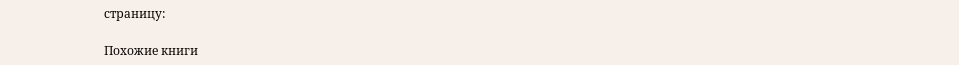страницу:

Похожие книги